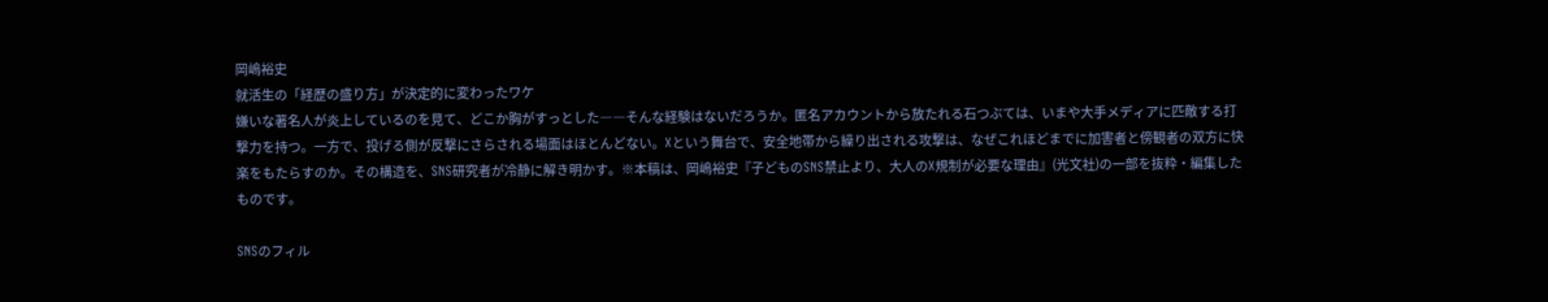岡嶋裕史
就活生の「経歴の盛り方」が決定的に変わったワケ
嫌いな著名人が炎上しているのを見て、どこか胸がすっとした――そんな経験はないだろうか。匿名アカウントから放たれる石つぶては、いまや大手メディアに匹敵する打撃力を持つ。一方で、投げる側が反撃にさらされる場面はほとんどない。Xという舞台で、安全地帯から繰り出される攻撃は、なぜこれほどまでに加害者と傍観者の双方に快楽をもたらすのか。その構造を、SNS研究者が冷静に解き明かす。※本稿は、岡嶋裕史『子どものSNS禁止より、大人のX規制が必要な理由』(光文社)の一部を抜粋・編集したものです。

SNSのフィル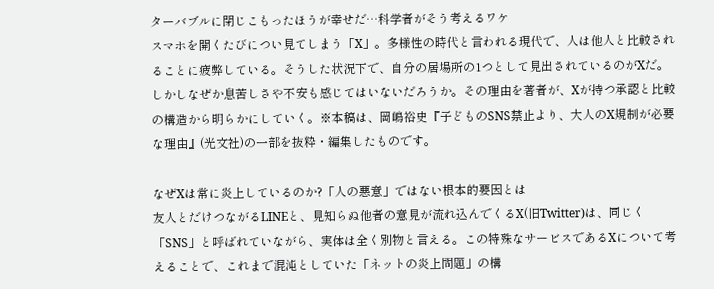ターバブルに閉じこもったほうが幸せだ…科学者がそう考えるワケ
スマホを開くたびについ見てしまう「X」。多様性の時代と言われる現代で、人は他人と比較されることに疲弊している。そうした状況下で、自分の居場所の1つとして見出されているのがXだ。しかしなぜか息苦しさや不安も感じてはいないだろうか。その理由を著者が、Xが持つ承認と比較の構造から明らかにしていく。※本稿は、岡嶋裕史『子どものSNS禁止より、大人のX規制が必要な理由』(光文社)の一部を抜粋・編集したものです。

なぜXは常に炎上しているのか?「人の悪意」ではない根本的要因とは
友人とだけつながるLINEと、見知らぬ他者の意見が流れ込んでくるX(旧Twitter)は、同じく「SNS」と呼ばれていながら、実体は全く別物と言える。この特殊なサービスであるXについて考えることで、これまで混沌としていた「ネットの炎上問題」の構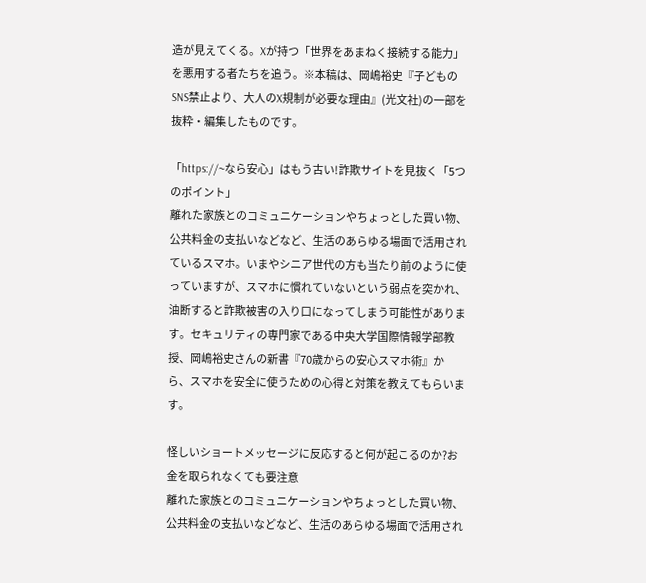造が見えてくる。Xが持つ「世界をあまねく接続する能力」を悪用する者たちを追う。※本稿は、岡嶋裕史『子どものSNS禁止より、大人のX規制が必要な理由』(光文社)の一部を抜粋・編集したものです。

「https://~なら安心」はもう古い!詐欺サイトを見抜く「5つのポイント」
離れた家族とのコミュニケーションやちょっとした買い物、公共料金の支払いなどなど、生活のあらゆる場面で活用されているスマホ。いまやシニア世代の方も当たり前のように使っていますが、スマホに慣れていないという弱点を突かれ、油断すると詐欺被害の入り口になってしまう可能性があります。セキュリティの専門家である中央大学国際情報学部教授、岡嶋裕史さんの新書『70歳からの安心スマホ術』から、スマホを安全に使うための心得と対策を教えてもらいます。

怪しいショートメッセージに反応すると何が起こるのか?お金を取られなくても要注意
離れた家族とのコミュニケーションやちょっとした買い物、公共料金の支払いなどなど、生活のあらゆる場面で活用され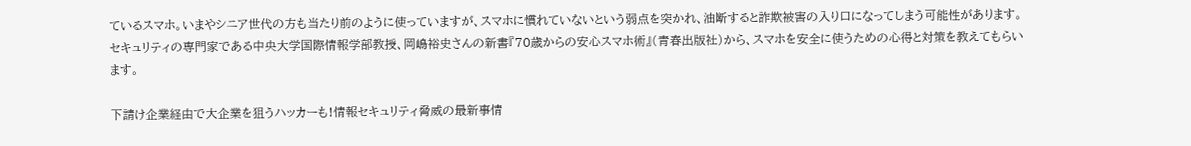ているスマホ。いまやシニア世代の方も当たり前のように使っていますが、スマホに慣れていないという弱点を突かれ、油断すると詐欺被害の入り口になってしまう可能性があります。セキュリティの専門家である中央大学国際情報学部教授、岡嶋裕史さんの新書『70歳からの安心スマホ術』(青春出版社)から、スマホを安全に使うための心得と対策を教えてもらいます。

下請け企業経由で大企業を狙うハッカーも!情報セキュリティ脅威の最新事情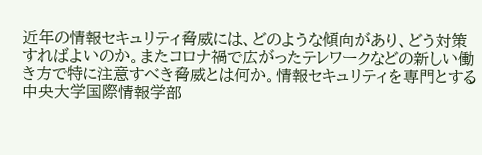近年の情報セキュリティ脅威には、どのような傾向があり、どう対策すればよいのか。またコロナ禍で広がったテレワークなどの新しい働き方で特に注意すべき脅威とは何か。情報セキュリティを専門とする中央大学国際情報学部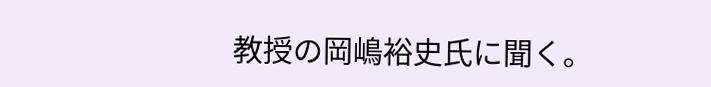教授の岡嶋裕史氏に聞く。